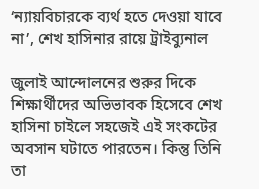‘ন্যায়বিচারকে ব্যর্থ হতে দেওয়া যাবে না’, শেখ হাসিনার রায়ে ট্রাইব্যুনাল

জুলাই আন্দোলনের শুরুর দিকে শিক্ষার্থীদের অভিভাবক হিসেবে শেখ হাসিনা চাইলে সহজেই এই সংকটের অবসান ঘটাতে পারতেন। কিন্তু তিনি তা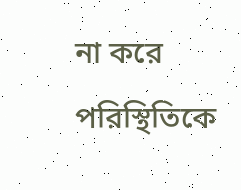না করে পরিস্থিতিকে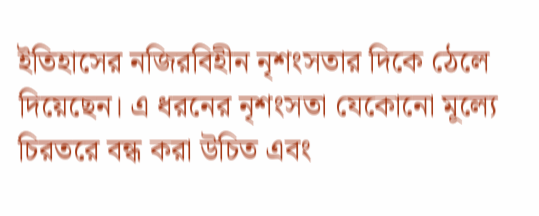ইতিহাসের নজিরবিহীন নৃশংসতার দিকে ঠেলে দিয়েছেন। এ ধরনের নৃশংসতা যেকোনো মূল্যে চিরতরে বন্ধ করা উচিত এবং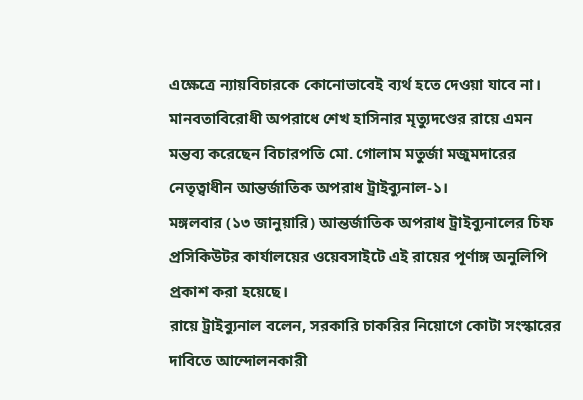এক্ষেত্রে ন্যায়বিচারকে কোনোভাবেই ব্যর্থ হতে দেওয়া যাবে না।
মানবতাবিরোধী অপরাধে শেখ হাসিনার মৃত্যুদণ্ডের রায়ে এমন মন্তব্য করেছেন বিচারপতি মো. গোলাম মতুর্জা মজুমদারের নেতৃত্বাধীন আন্তর্জাতিক অপরাধ ট্রাইব্যুনাল-১।
মঙ্গলবার (১৩ জানুয়ারি) আন্তর্জাতিক অপরাধ ট্রাইব্যুনালের চিফ প্রসিকিউটর কার্যালয়ের ওয়েবসাইটে এই রায়ের পূর্ণাঙ্গ অনুলিপি প্রকাশ করা হয়েছে।
রায়ে ট্রাইব্যুনাল বলেন, সরকারি চাকরির নিয়োগে কোটা সংস্কারের দাবিতে আন্দোলনকারী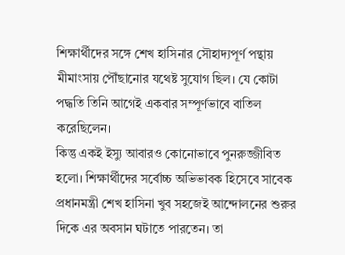শিক্ষার্থীদের সঙ্গে শেখ হাসিনার সৌহাদ্যপূর্ণ পন্থায় মীমাংসায় পৌঁছানোর যথেষ্ট সুযোগ ছিল। যে কোটা পদ্ধতি তিনি আগেই একবার সম্পূর্ণভাবে বাতিল করেছিলেন।
কিন্তু একই ইস্যু আবারও কোনোভাবে পুনরুজ্জীবিত হলো। শিক্ষার্থীদের সর্বোচ্চ অভিভাবক হিসেবে সাবেক প্রধানমন্ত্রী শেখ হাসিনা খুব সহজেই আন্দোলনের শুরুর দিকে এর অবসান ঘটাতে পারতেন। তা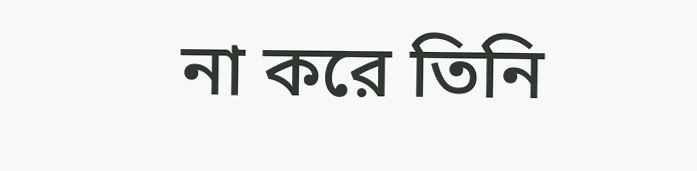না করে তিনি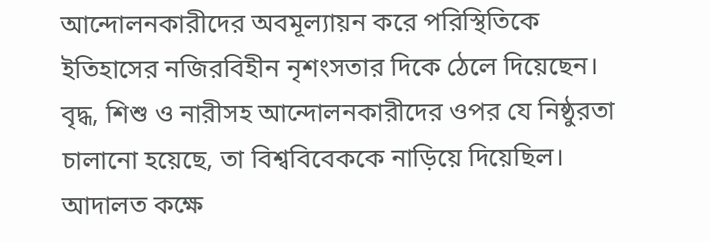আন্দোলনকারীদের অবমূল্যায়ন করে পরিস্থিতিকে ইতিহাসের নজিরবিহীন নৃশংসতার দিকে ঠেলে দিয়েছেন। বৃদ্ধ, শিশু ও নারীসহ আন্দোলনকারীদের ওপর যে নিষ্ঠুরতা চালানো হয়েছে, তা বিশ্ববিবেককে নাড়িয়ে দিয়েছিল।
আদালত কক্ষে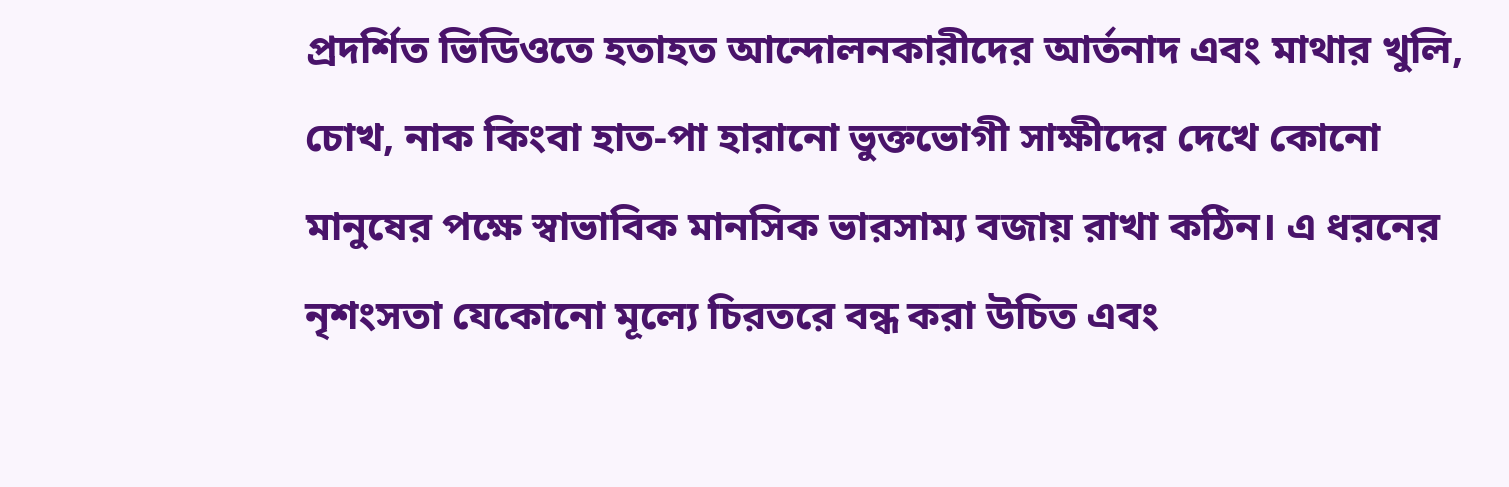প্রদর্শিত ভিডিওতে হতাহত আন্দোলনকারীদের আর্তনাদ এবং মাথার খুলি, চোখ, নাক কিংবা হাত-পা হারানো ভুক্তভোগী সাক্ষীদের দেখে কোনো মানুষের পক্ষে স্বাভাবিক মানসিক ভারসাম্য বজায় রাখা কঠিন। এ ধরনের নৃশংসতা যেকোনো মূল্যে চিরতরে বন্ধ করা উচিত এবং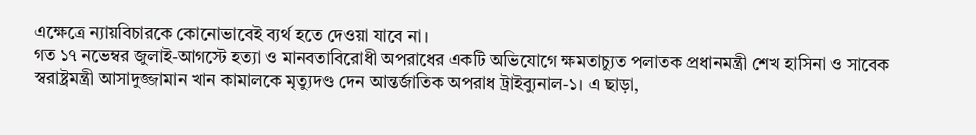এক্ষেত্রে ন্যায়বিচারকে কোনোভাবেই ব্যর্থ হতে দেওয়া যাবে না।
গত ১৭ নভেম্বর জুলাই-আগস্টে হত্যা ও মানবতাবিরোধী অপরাধের একটি অভিযোগে ক্ষমতাচ্যুত পলাতক প্রধানমন্ত্রী শেখ হাসিনা ও সাবেক স্বরাষ্ট্রমন্ত্রী আসাদুজ্জামান খান কামালকে মৃত্যুদণ্ড দেন আন্তর্জাতিক অপরাধ ট্রাইব্যুনাল-১। এ ছাড়া,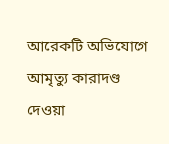আরেকটি অভিযোগে আমৃত্যু কারাদণ্ড দেওয়া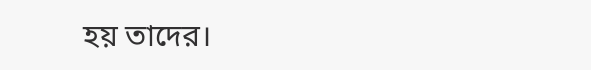হয় তাদের।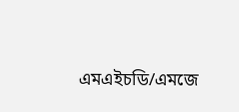এমএইচডি/এমজে